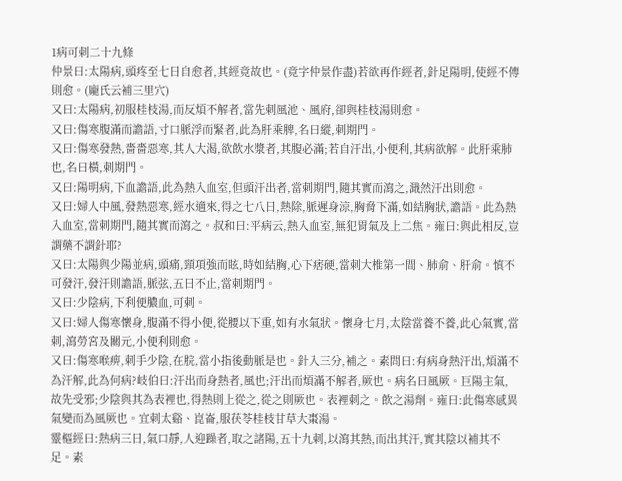1病可刺二十九條
仲景曰:太陽病,頭疼至七日自愈者,其經竟故也。(竟字仲景作盡)若欲再作經者,針足陽明,使經不傳則愈。(龐氏云補三里穴)
又曰:太陽病,初服桂枝湯,而反煩不解者,當先刺風池、風府,卻與桂枝湯則愈。
又曰:傷寒腹滿而譫語,寸口脈浮而緊者,此為肝乘脾,名曰縱,刺期門。
又曰:傷寒發熱,嗇嗇惡寒,其人大渴,欲飲水漿者,其腹必滿;若自汗出,小便利,其病欲解。此肝乘肺也,名曰橫,刺期門。
又曰:陽明病,下血譫語,此為熱入血室,但頭汗出者,當刺期門,隨其實而瀉之,濈然汗出則愈。
又曰:婦人中風,發熱惡寒,經水適來,得之七八日,熱除,脈遲身涼,胸脅下滿,如結胸狀,譫語。此為熱入血室,當刺期門,隨其實而瀉之。叔和曰:平病云,熱入血室,無犯胃氣及上二焦。雍曰:與此相反,豈謂藥不謂針耶?
又曰:太陽與少陽並病,頭痛,頸項強而眩,時如結胸,心下痞硬,當刺大椎第一間、肺俞、肝俞。慎不可發汗,發汗則譫語,脈弦,五日不止,當刺期門。
又曰:少陰病,下利便膿血,可刺。
又曰:婦人傷寒懷身,腹滿不得小便,從腰以下重,如有水氣狀。懷身七月,太陰當養不養,此心氣實,當刺,瀉勞宮及關元,小便利則愈。
又曰:傷寒喉痹,刺手少陰,在脘,當小指後動脈是也。針入三分,補之。素問曰:有病身熱汗出,煩滿不為汗解,此為何病?岐伯曰:汗出而身熱者,風也;汗出而煩滿不解者,厥也。病名曰風厥。巨陽主氣,故先受邪;少陰與其為表裡也,得熱則上從之,從之則厥也。表裡刺之。飲之湯劑。雍曰:此傷寒感異氣變而為風厥也。宜刺太谿、崑崙,服茯苓桂枝甘草大棗湯。
靈樞經曰:熱病三日,氣口靜,人迎躁者,取之諸陽,五十九刺,以瀉其熱,而出其汗,實其陰以補其不足。素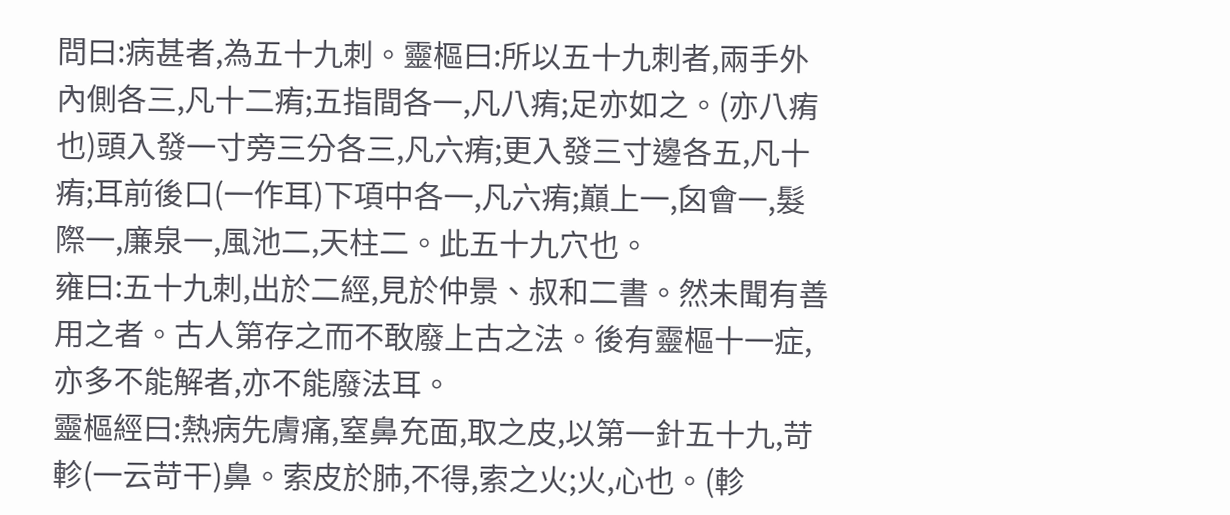問曰:病甚者,為五十九刺。靈樞曰:所以五十九刺者,兩手外內側各三,凡十二痏;五指間各一,凡八痏;足亦如之。(亦八痏也)頭入發一寸旁三分各三,凡六痏;更入發三寸邊各五,凡十痏;耳前後口(一作耳)下項中各一,凡六痏;巔上一,囟會一,髮際一,廉泉一,風池二,天柱二。此五十九穴也。
雍曰:五十九刺,出於二經,見於仲景、叔和二書。然未聞有善用之者。古人第存之而不敢廢上古之法。後有靈樞十一症,亦多不能解者,亦不能廢法耳。
靈樞經曰:熱病先膚痛,窒鼻充面,取之皮,以第一針五十九,苛軫(一云苛干)鼻。索皮於肺,不得,索之火;火,心也。(軫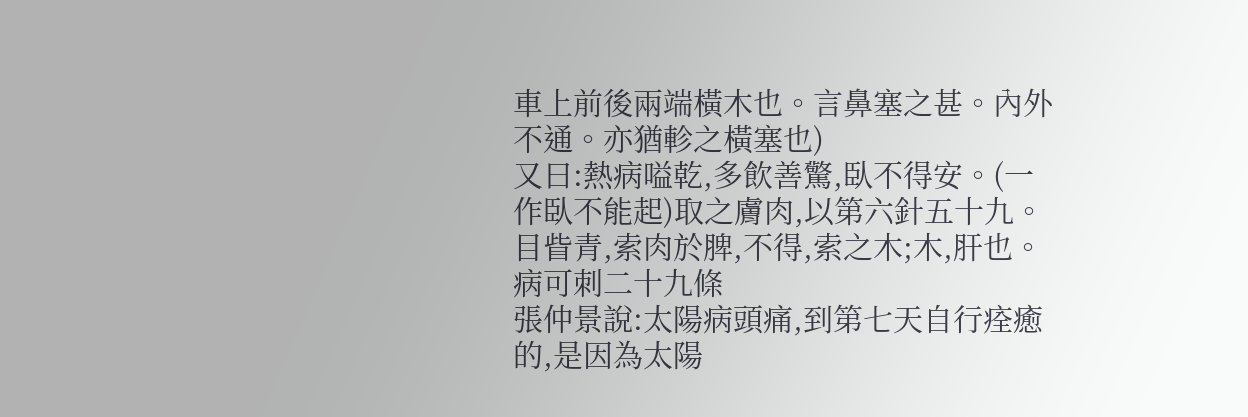車上前後兩端橫木也。言鼻塞之甚。內外不通。亦猶軫之橫塞也)
又曰:熱病嗌乾,多飲善驚,臥不得安。(一作臥不能起)取之膚肉,以第六針五十九。目眥青,索肉於脾,不得,索之木;木,肝也。
病可刺二十九條
張仲景說:太陽病頭痛,到第七天自行痊癒的,是因為太陽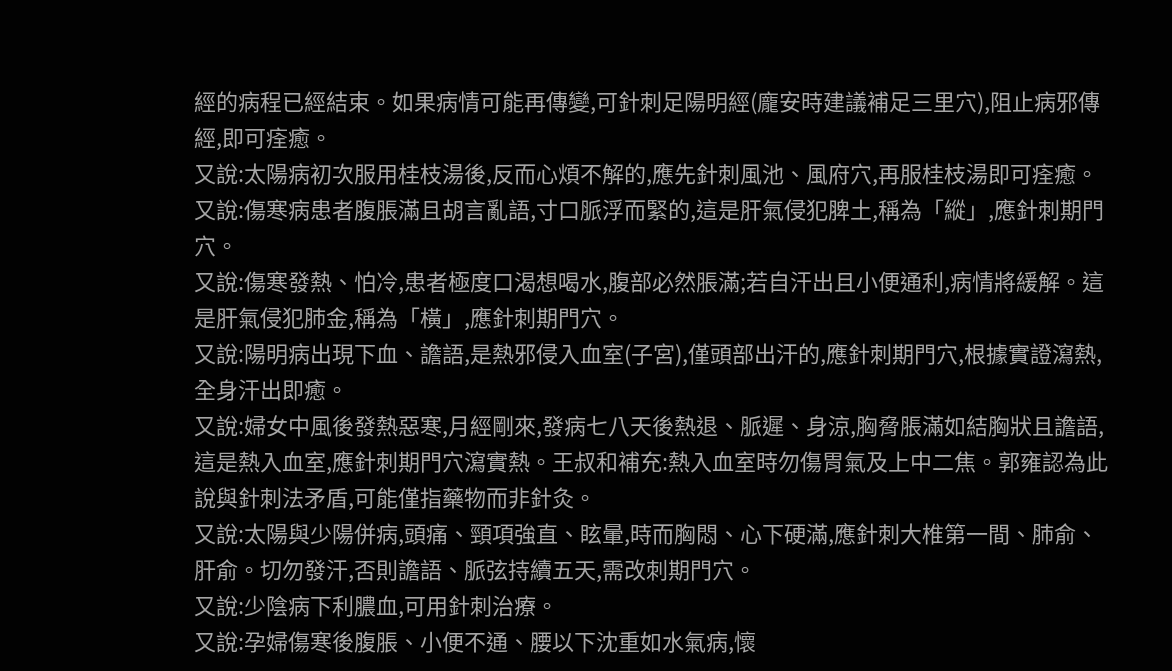經的病程已經結束。如果病情可能再傳變,可針刺足陽明經(龐安時建議補足三里穴),阻止病邪傳經,即可痊癒。
又說:太陽病初次服用桂枝湯後,反而心煩不解的,應先針刺風池、風府穴,再服桂枝湯即可痊癒。
又說:傷寒病患者腹脹滿且胡言亂語,寸口脈浮而緊的,這是肝氣侵犯脾土,稱為「縱」,應針刺期門穴。
又說:傷寒發熱、怕冷,患者極度口渴想喝水,腹部必然脹滿;若自汗出且小便通利,病情將緩解。這是肝氣侵犯肺金,稱為「橫」,應針刺期門穴。
又說:陽明病出現下血、譫語,是熱邪侵入血室(子宮),僅頭部出汗的,應針刺期門穴,根據實證瀉熱,全身汗出即癒。
又說:婦女中風後發熱惡寒,月經剛來,發病七八天後熱退、脈遲、身涼,胸脅脹滿如結胸狀且譫語,這是熱入血室,應針刺期門穴瀉實熱。王叔和補充:熱入血室時勿傷胃氣及上中二焦。郭雍認為此說與針刺法矛盾,可能僅指藥物而非針灸。
又說:太陽與少陽併病,頭痛、頸項強直、眩暈,時而胸悶、心下硬滿,應針刺大椎第一間、肺俞、肝俞。切勿發汗,否則譫語、脈弦持續五天,需改刺期門穴。
又說:少陰病下利膿血,可用針刺治療。
又說:孕婦傷寒後腹脹、小便不通、腰以下沈重如水氣病,懷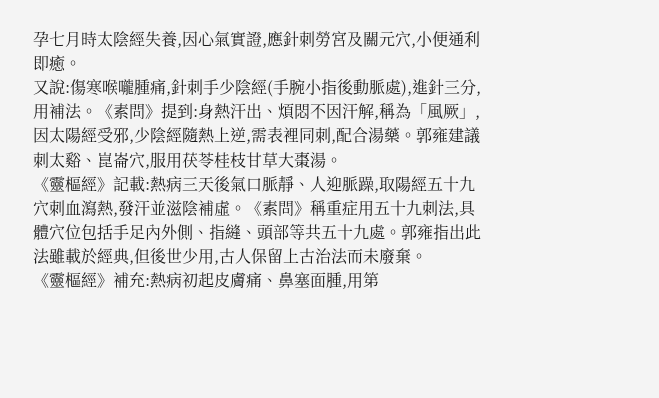孕七月時太陰經失養,因心氣實證,應針刺勞宮及關元穴,小便通利即癒。
又說:傷寒喉嚨腫痛,針刺手少陰經(手腕小指後動脈處),進針三分,用補法。《素問》提到:身熱汗出、煩悶不因汗解,稱為「風厥」,因太陽經受邪,少陰經隨熱上逆,需表裡同刺,配合湯藥。郭雍建議刺太谿、崑崙穴,服用茯苓桂枝甘草大棗湯。
《靈樞經》記載:熱病三天後氣口脈靜、人迎脈躁,取陽經五十九穴刺血瀉熱,發汗並滋陰補虛。《素問》稱重症用五十九刺法,具體穴位包括手足內外側、指縫、頭部等共五十九處。郭雍指出此法雖載於經典,但後世少用,古人保留上古治法而未廢棄。
《靈樞經》補充:熱病初起皮膚痛、鼻塞面腫,用第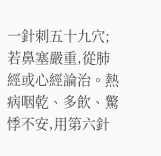一針刺五十九穴;若鼻塞嚴重,從肺經或心經論治。熱病咽乾、多飲、驚悸不安,用第六針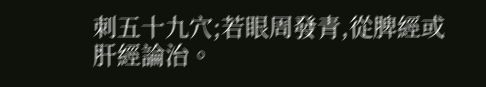刺五十九穴;若眼周發青,從脾經或肝經論治。